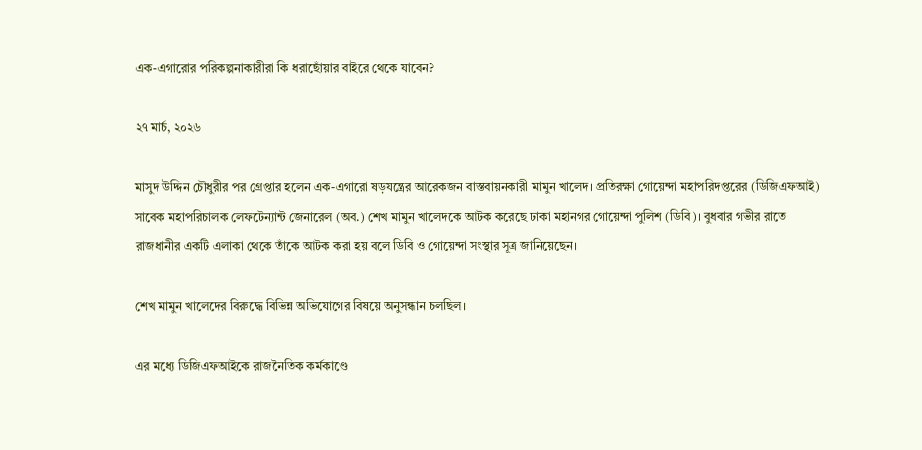এক-এগারোর পরিকল্পনাকারীরা কি ধরাছোঁয়ার বাইরে থেকে যাবেন?

২৭ মার্চ, ২০২৬

মাসুদ উদ্দিন চৌধুরীর পর গ্রেপ্তার হলেন এক-এগারো ষড়যন্ত্রের আরেকজন বাস্তবায়নকারী মামুন খালেদ। প্রতিরক্ষা গোয়েন্দা মহাপরিদপ্তরের (ডিজিএফআই) সাবেক মহাপরিচালক লেফটেন্যান্ট জেনারেল (অব.) শেখ মামুন খালেদকে আটক করেছে ঢাকা মহানগর গোয়েন্দা পুলিশ (ডিবি)। বুধবার গভীর রাতে রাজধানীর একটি এলাকা থেকে তাঁকে আটক করা হয় বলে ডিবি ও গোয়েন্দা সংস্থার সূত্র জানিয়েছেন।

শেখ মামুন খালেদের বিরুদ্ধে বিভিন্ন অভিযোগের বিষয়ে অনুসন্ধান চলছিল।

এর মধ্যে ডিজিএফআইকে রাজনৈতিক কর্মকাণ্ডে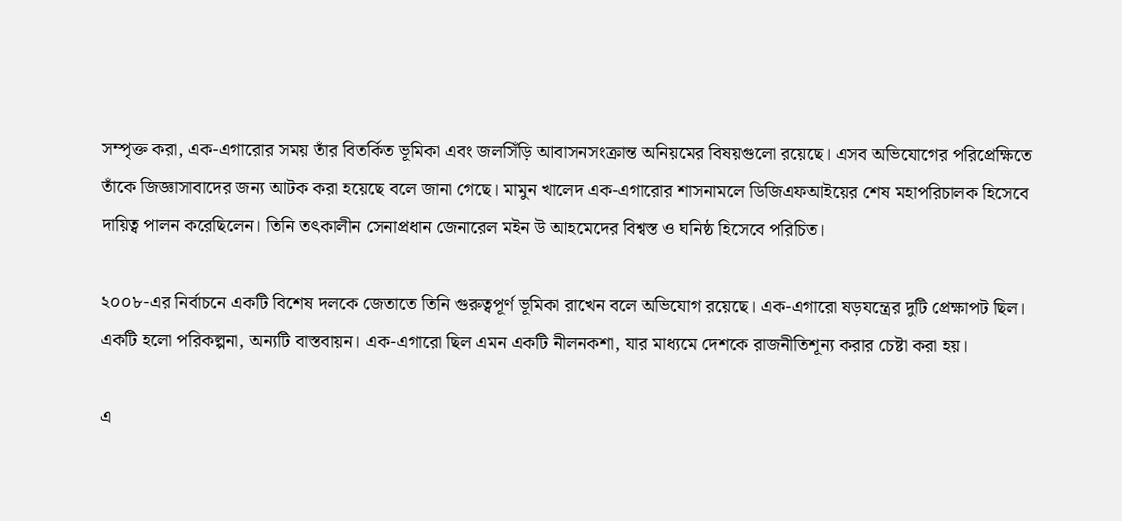সম্পৃক্ত করা, এক-এগারোর সময় তাঁর বিতর্কিত ভূমিকা এবং জলসিঁড়ি আবাসনসংক্রান্ত অনিয়মের বিষয়গুলো রয়েছে। এসব অভিযোগের পরিপ্রেক্ষিতে তাঁকে জিজ্ঞাসাবাদের জন্য আটক করা হয়েছে বলে জানা গেছে। মামুন খালেদ এক-এগারোর শাসনামলে ডিজিএফআইয়ের শেষ মহাপরিচালক হিসেবে দায়িত্ব পালন করেছিলেন। তিনি তৎকালীন সেনাপ্রধান জেনারেল মইন উ আহমেদের বিশ্বস্ত ও ঘনিষ্ঠ হিসেবে পরিচিত।

২০০৮-এর নির্বাচনে একটি বিশেষ দলকে জেতাতে তিনি গুরুত্বপূর্ণ ভূমিকা রাখেন বলে অভিযোগ রয়েছে। এক-এগারো ষড়যন্ত্রের দুটি প্রেক্ষাপট ছিল। একটি হলো পরিকল্পনা, অন্যটি বাস্তবায়ন। এক-এগারো ছিল এমন একটি নীলনকশা, যার মাধ্যমে দেশকে রাজনীতিশূন্য করার চেষ্টা করা হয়।

এ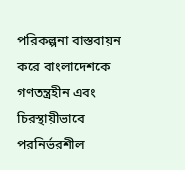পরিকল্পনা বাস্তবায়ন করে বাংলাদেশকে গণতন্ত্রহীন এবং চিরস্থায়ীভাবে পরনির্ভরশীল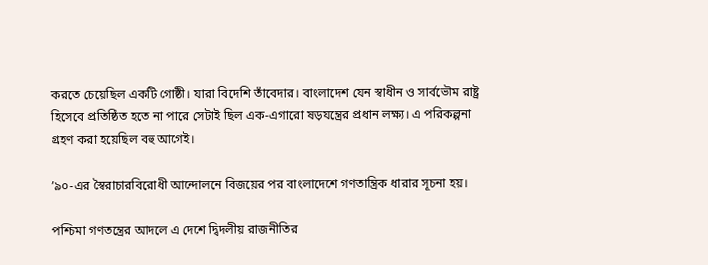করতে চেয়েছিল একটি গোষ্ঠী। যারা বিদেশি তাঁবেদার। বাংলাদেশ যেন স্বাধীন ও সার্বভৌম রাষ্ট্র হিসেবে প্রতিষ্ঠিত হতে না পারে সেটাই ছিল এক-এগারো ষড়যন্ত্রের প্রধান লক্ষ্য। এ পরিকল্পনা গ্রহণ করা হয়েছিল বহু আগেই।

’৯০-এর স্বৈরাচারবিরোধী আন্দোলনে বিজয়ের পর বাংলাদেশে গণতান্ত্রিক ধারার সূচনা হয়।

পশ্চিমা গণতন্ত্রের আদলে এ দেশে দ্বিদলীয় রাজনীতির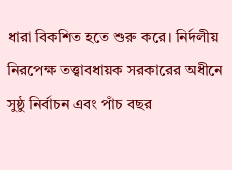ধারা বিকশিত হতে শুরু করে। নির্দলীয় নিরপেক্ষ তত্ত্বাবধায়ক সরকারের অধীনে সুষ্ঠু নির্বাচন এবং পাঁচ বছর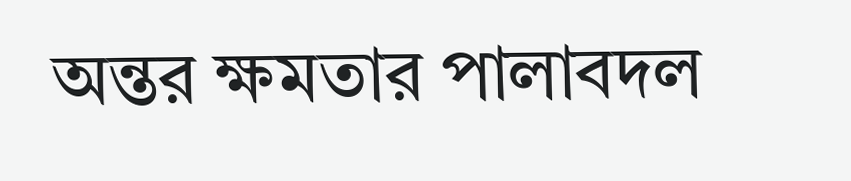অন্তর ক্ষমতার পালাবদল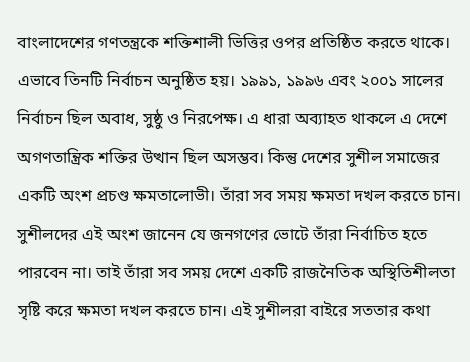বাংলাদেশের গণতন্ত্রকে শক্তিশালী ভিত্তির ওপর প্রতিষ্ঠিত করতে থাকে। এভাবে তিনটি নির্বাচন অনুষ্ঠিত হয়। ১৯৯১, ১৯৯৬ এবং ২০০১ সালের নির্বাচন ছিল অবাধ, সুষ্ঠু ও নিরপেক্ষ। এ ধারা অব্যাহত থাকলে এ দেশে অগণতান্ত্রিক শক্তির উত্থান ছিল অসম্ভব। কিন্তু দেশের সুশীল সমাজের একটি অংশ প্রচণ্ড ক্ষমতালোভী। তাঁরা সব সময় ক্ষমতা দখল করতে চান। সুশীলদের এই অংশ জানেন যে জনগণের ভোটে তাঁরা নির্বাচিত হতে পারবেন না। তাই তাঁরা সব সময় দেশে একটি রাজনৈতিক অস্থিতিশীলতা সৃষ্টি করে ক্ষমতা দখল করতে চান। এই সুশীলরা বাইরে সততার কথা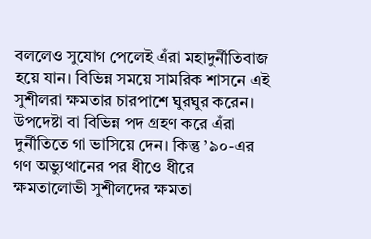বললেও সুযোগ পেলেই এঁরা মহাদুর্নীতিবাজ হয়ে যান। বিভিন্ন সময়ে সামরিক শাসনে এই সুশীলরা ক্ষমতার চারপাশে ঘুরঘুর করেন। উপদেষ্টা বা বিভিন্ন পদ গ্রহণ করে এঁরা দুর্নীতিতে গা ভাসিয়ে দেন। কিন্তু ’৯০-এর গণ অভ্যুত্থানের পর ধীওে ধীরে ক্ষমতালোভী সুশীলদের ক্ষমতা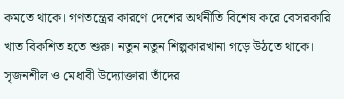কমতে থাকে। গণতন্ত্রের কারণে দেশের অর্থনীতি বিশেষ করে বেসরকারি খাত বিকশিত হতে শুরু। নতুন নতুন শিল্পকারখানা গড়ে উঠতে থাকে। সৃজনশীল ও মেধাবী উদ্যোক্তারা তাঁদের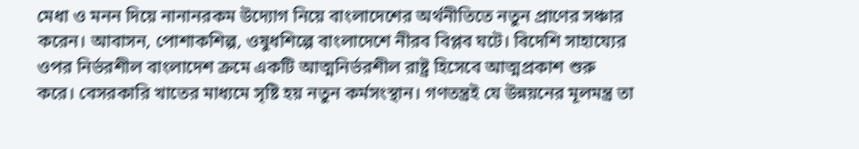মেধা ও মনন দিয়ে নানানরকম উদ্যোগ নিয়ে বাংলাদেশের অর্থনীতিতে নতুন প্রাণের সঞ্চার করেন। আবাসন, পোশাকশিল্প, ওষুধশিল্পে বাংলাদেশে নীরব বিপ্লব ঘটে। বিদেশি সাহায্যের ওপর নির্ভরশীল বাংলাদেশ ক্রমে একটি আত্মনির্ভরশীল রাষ্ট্র হিসেবে আত্মপ্রকাশ শুরু করে। বেসরকারি খাতের মাধ্যমে সৃষ্টি হয় নতুন কর্মসংস্থান। গণতন্ত্রই যে উন্নয়নের মূলমন্ত্র তা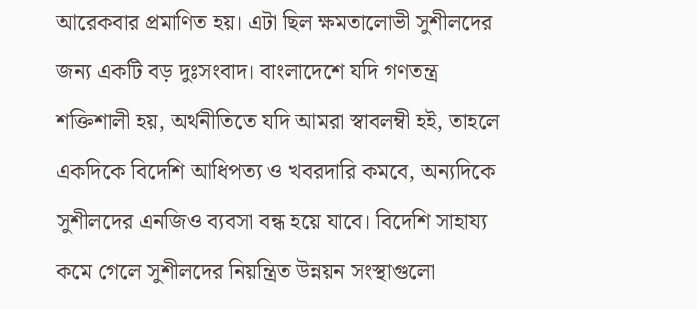আরেকবার প্রমাণিত হয়। এটা ছিল ক্ষমতালোভী সুশীলদের জন্য একটি বড় দুঃসংবাদ। বাংলাদেশে যদি গণতন্ত্র শক্তিশালী হয়, অর্থনীতিতে যদি আমরা স্বাবলম্বী হই, তাহলে একদিকে বিদেশি আধিপত্য ও খবরদারি কমবে, অন্যদিকে সুশীলদের এনজিও ব্যবসা বন্ধ হয়ে যাবে। বিদেশি সাহায্য কমে গেলে সুশীলদের নিয়ন্ত্রিত উন্নয়ন সংস্থাগুলো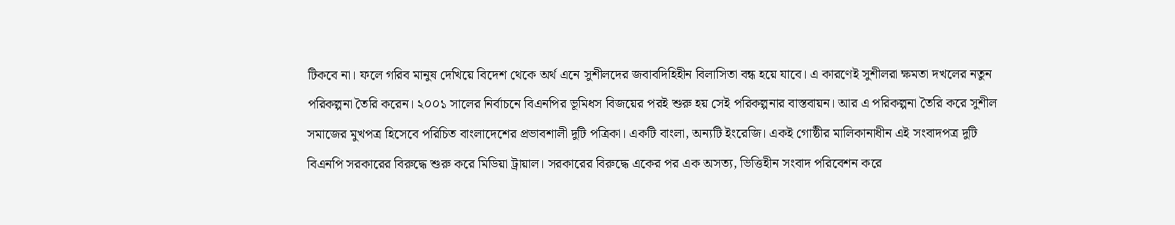টিকবে না। ফলে গরিব মানুষ দেখিয়ে বিদেশ থেকে অর্থ এনে সুশীলদের জবাবদিহিহীন বিলাসিতা বন্ধ হয়ে যাবে। এ কারণেই সুশীলরা ক্ষমতা দখলের নতুন পরিকল্পনা তৈরি করেন। ২০০১ সালের নির্বাচনে বিএনপির ভূমিধস বিজয়ের পরই শুরু হয় সেই পরিকল্পনার বাস্তবায়ন। আর এ পরিকল্পনা তৈরি করে সুশীল সমাজের মুখপত্র হিসেবে পরিচিত বাংলাদেশের প্রভাবশালী দুটি পত্রিকা। একটি বাংলা, অন্যটি ইংরেজি। একই গোষ্ঠীর মালিকানাধীন এই সংবাদপত্র দুটি বিএনপি সরকারের বিরুদ্ধে শুরু করে মিডিয়া ট্রায়াল। সরকারের বিরুদ্ধে একের পর এক অসত্য, ভিত্তিহীন সংবাদ পরিবেশন করে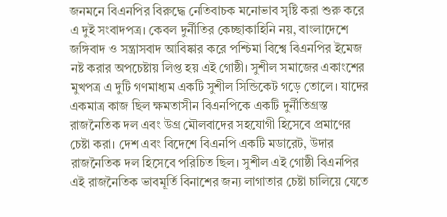জনমনে বিএনপির বিরুদ্ধে নেতিবাচক মনোভাব সৃষ্টি করা শুরু করে এ দুই সংবাদপত্র। কেবল দুর্নীতির কেচ্ছাকাহিনি নয়, বাংলাদেশে জঙ্গিবাদ ও সন্ত্রাসবাদ আবিষ্কার করে পশ্চিমা বিশ্বে বিএনপির ইমেজ নষ্ট করার অপচেষ্টায় লিপ্ত হয় এই গোষ্ঠী। সুশীল সমাজের একাংশের মুখপত্র এ দুটি গণমাধ্যম একটি সুশীল সিন্ডিকেট গড়ে তোলে। যাদের একমাত্র কাজ ছিল ক্ষমতাসীন বিএনপিকে একটি দুর্নীতিগ্রস্ত রাজনৈতিক দল এবং উগ্র মৌলবাদের সহযোগী হিসেবে প্রমাণের চেষ্টা করা। দেশ এবং বিদেশে বিএনপি একটি মডারেট, উদার রাজনৈতিক দল হিসেবে পরিচিত ছিল। সুশীল এই গোষ্ঠী বিএনপির এই রাজনৈতিক ভাবমূর্তি বিনাশের জন্য লাগাতার চেষ্টা চালিয়ে যেতে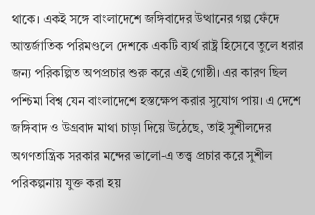থাকে। একই সঙ্গে বাংলাদেশে জঙ্গিবাদের উত্থানের গল্প ফেঁদে আন্তর্জাতিক পরিমণ্ডলে দেশকে একটি ব্যর্থ রাষ্ট্র হিসেবে তুলে ধরার জন্য পরিকল্পিত অপপ্রচার শুরু করে এই গোষ্ঠী। এর কারণ ছিল পশ্চিমা বিশ্ব যেন বাংলাদেশে হস্তক্ষেপ করার সুযোগ পায়। এ দেশে জঙ্গিবাদ ও উগ্রবাদ মাথা চাড়া দিয়ে উঠেছে, তাই সুশীলদের অগণতান্ত্রিক সরকার মন্দের ভালো-এ তত্ত্ব প্রচার করে সুশীল পরিকল্পনায় যুক্ত করা হয়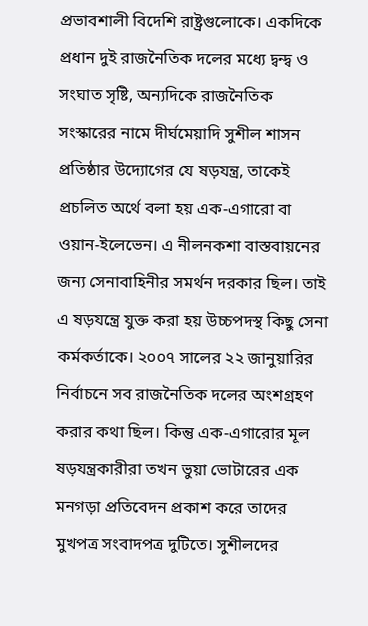প্রভাবশালী বিদেশি রাষ্ট্রগুলোকে। একদিকে প্রধান দুই রাজনৈতিক দলের মধ্যে দ্বন্দ্ব ও সংঘাত সৃষ্টি, অন্যদিকে রাজনৈতিক সংস্কারের নামে দীর্ঘমেয়াদি সুশীল শাসন প্রতিষ্ঠার উদ্যোগের যে ষড়যন্ত্র, তাকেই প্রচলিত অর্থে বলা হয় এক-এগারো বা ওয়ান-ইলেভেন। এ নীলনকশা বাস্তবায়নের জন্য সেনাবাহিনীর সমর্থন দরকার ছিল। তাই এ ষড়যন্ত্রে যুক্ত করা হয় উচ্চপদস্থ কিছু সেনা কর্মকর্তাকে। ২০০৭ সালের ২২ জানুয়ারির নির্বাচনে সব রাজনৈতিক দলের অংশগ্রহণ করার কথা ছিল। কিন্তু এক-এগারোর মূল ষড়যন্ত্রকারীরা তখন ভুয়া ভোটারের এক মনগড়া প্রতিবেদন প্রকাশ করে তাদের মুখপত্র সংবাদপত্র দুটিতে। সুশীলদের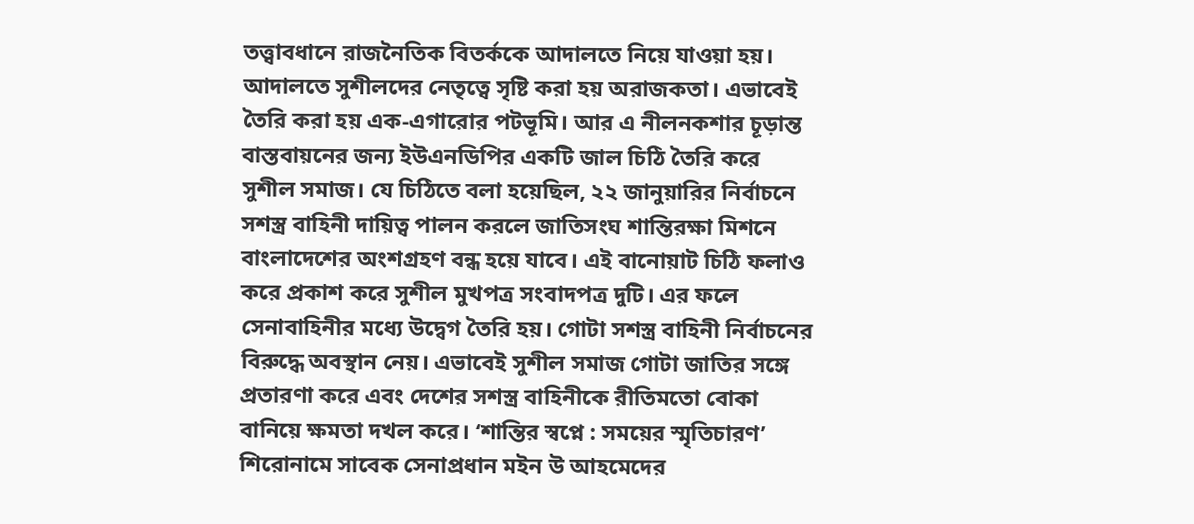তত্ত্বাবধানে রাজনৈতিক বিতর্ককে আদালতে নিয়ে যাওয়া হয়। আদালতে সুশীলদের নেতৃত্বে সৃষ্টি করা হয় অরাজকতা। এভাবেই তৈরি করা হয় এক-এগারোর পটভূমি। আর এ নীলনকশার চূড়ান্ত বাস্তবায়নের জন্য ইউএনডিপির একটি জাল চিঠি তৈরি করে সুশীল সমাজ। যে চিঠিতে বলা হয়েছিল, ২২ জানুয়ারির নির্বাচনে সশস্ত্র বাহিনী দায়িত্ব পালন করলে জাতিসংঘ শান্তিরক্ষা মিশনে বাংলাদেশের অংশগ্রহণ বন্ধ হয়ে যাবে। এই বানোয়াট চিঠি ফলাও করে প্রকাশ করে সুশীল মুখপত্র সংবাদপত্র দুটি। এর ফলে সেনাবাহিনীর মধ্যে উদ্বেগ তৈরি হয়। গোটা সশস্ত্র বাহিনী নির্বাচনের বিরুদ্ধে অবস্থান নেয়। এভাবেই সুশীল সমাজ গোটা জাতির সঙ্গে প্রতারণা করে এবং দেশের সশস্ত্র বাহিনীকে রীতিমতো বোকা বানিয়ে ক্ষমতা দখল করে। ‘শান্তির স্বপ্নে : সময়ের স্মৃতিচারণ’ শিরোনামে সাবেক সেনাপ্রধান মইন উ আহমেদের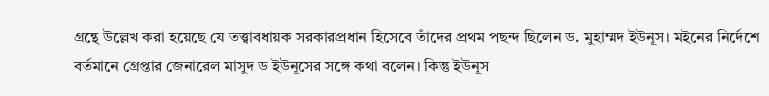গ্রন্থে উল্লেখ করা হয়েছে যে তত্ত্বাবধায়ক সরকারপ্রধান হিসেবে তাঁদের প্রথম পছন্দ ছিলেন ড. মুহাম্মদ ইউনূস। মইনের নির্দেশে বর্তমানে গ্রেপ্তার জেনারেল মাসুদ ড ইউনূসের সঙ্গে কথা বলেন। কিন্তু ইউনূস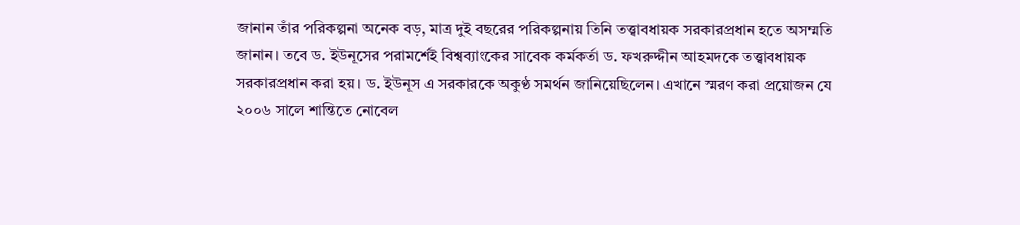জানান তাঁর পরিকল্পনা অনেক বড়, মাত্র দুই বছরের পরিকল্পনায় তিনি তত্ত্বাবধায়ক সরকারপ্রধান হতে অসম্মতি জানান। তবে ড. ইউনূসের পরামর্শেই বিশ্বব্যাংকের সাবেক কর্মকর্তা ড. ফখরুদ্দীন আহমদকে তত্ত্বাবধায়ক সরকারপ্রধান করা হয়। ড. ইউনূস এ সরকারকে অকুণ্ঠ সমর্থন জানিয়েছিলেন। এখানে স্মরণ করা প্রয়োজন যে ২০০৬ সালে শান্তিতে নোবেল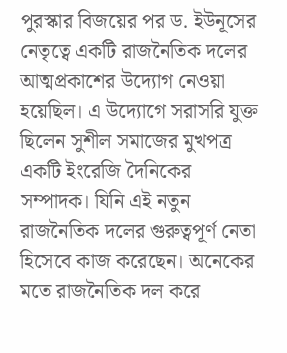পুরস্কার বিজয়ের পর ড. ইউনূসের নেতৃত্বে একটি রাজনৈতিক দলের আত্মপ্রকাশের উদ্যোগ নেওয়া হয়েছিল। এ উদ্যোগে সরাসরি যুক্ত ছিলেন সুশীল সমাজের মুখপত্র একটি ইংরেজি দৈনিকের সম্পাদক। যিনি এই নতুন রাজনৈতিক দলের গুরুত্বপূর্ণ নেতা হিসেবে কাজ করেছেন। অনেকের মতে রাজনৈতিক দল করে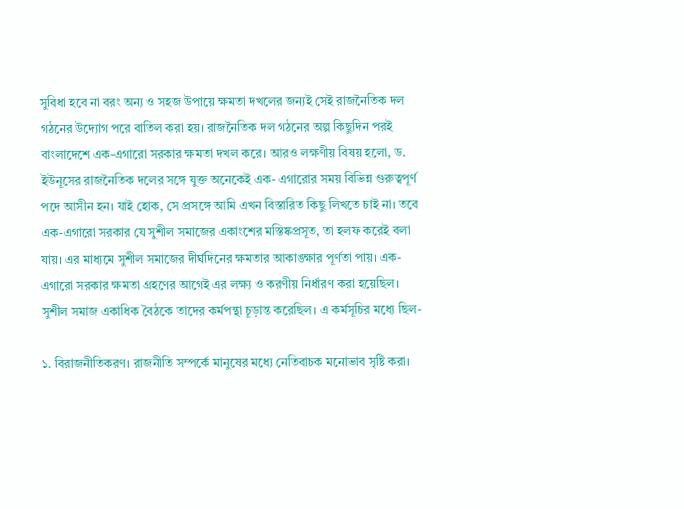সুবিধা হবে না বরং অন্য ও সহজ উপায়ে ক্ষমতা দখলের জন্যই সেই রাজনৈতিক দল গঠনের উদ্যোগ পরে বাতিল করা হয়। রাজনৈতিক দল গঠনের অল্প কিছুদিন পরই বাংলাদেশে এক-এগারো সরকার ক্ষমতা দখল করে। আরও লক্ষণীয় বিষয় হলো, ড. ইউনূসের রাজনৈতিক দলের সঙ্গে যুক্ত অনেকেই এক- এগারোর সময় বিভিন্ন গুরুত্বপূর্ণ পদে আসীন হন। যাই হোক, সে প্রসঙ্গে আমি এখন বিস্তারিত কিছু লিখতে চাই না। তবে এক-এগারো সরকার যে সুশীল সমাজের একাংশের মস্তিষ্কপ্রসূত, তা হলফ করেই বলা যায়। এর মাধ্যমে সুশীল সমাজের দীর্ঘদিনের ক্ষমতার আকাঙ্ক্ষার পূর্ণতা পায়। এক-এগারো সরকার ক্ষমতা গ্রহণের আগেই এর লক্ষ্য ও করণীয় নির্ধারণ করা হয়েছিল। সুশীল সমাজ একাধিক বৈঠকে তাদের কর্মপন্থা চূড়ান্ত করেছিল। এ কর্মসূচির মধ্যে ছিল-

১. বিরাজনীতিকরণ। রাজনীতি সম্পর্কে মানুষের মধ্যে নেতিবাচক মনোভাব সৃষ্টি করা।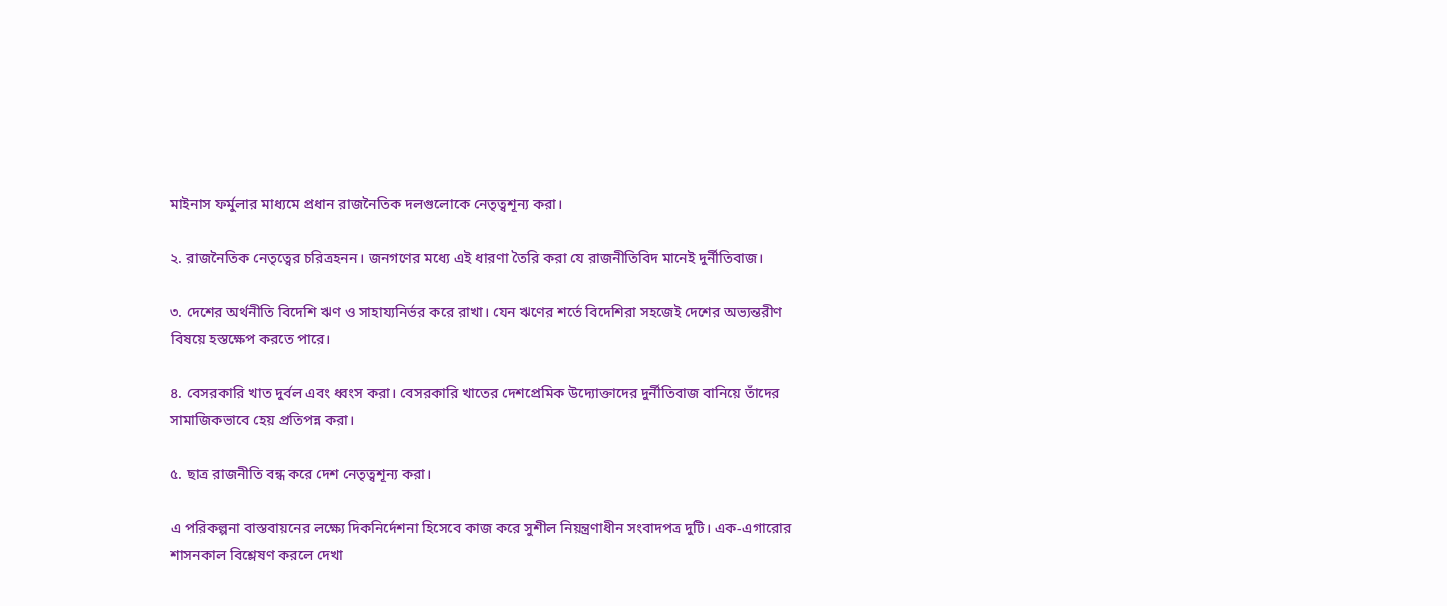মাইনাস ফর্মুলার মাধ্যমে প্রধান রাজনৈতিক দলগুলোকে নেতৃত্বশূন্য করা।

২. রাজনৈতিক নেতৃত্বের চরিত্রহনন। জনগণের মধ্যে এই ধারণা তৈরি করা যে রাজনীতিবিদ মানেই দুর্নীতিবাজ।

৩. দেশের অর্থনীতি বিদেশি ঋণ ও সাহায্যনির্ভর করে রাখা। যেন ঋণের শর্তে বিদেশিরা সহজেই দেশের অভ্যন্তরীণ বিষয়ে হস্তক্ষেপ করতে পারে।

৪. বেসরকারি খাত দুর্বল এবং ধ্বংস করা। বেসরকারি খাতের দেশপ্রেমিক উদ্যোক্তাদের দুর্নীতিবাজ বানিয়ে তাঁদের সামাজিকভাবে হেয় প্রতিপন্ন করা।

৫. ছাত্র রাজনীতি বন্ধ করে দেশ নেতৃত্বশূন্য করা।

এ পরিকল্পনা বাস্তবায়নের লক্ষ্যে দিকনির্দেশনা হিসেবে কাজ করে সুশীল নিয়ন্ত্রণাধীন সংবাদপত্র দুটি। এক-এগারোর শাসনকাল বিশ্লেষণ করলে দেখা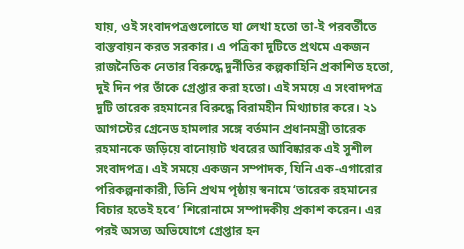যায়, ওই সংবাদপত্রগুলোতে যা লেখা হতো তা-ই পরবর্তীতে বাস্তবায়ন করত সরকার। এ পত্রিকা দুটিতে প্রথমে একজন রাজনৈতিক নেতার বিরুদ্ধে দুর্নীতির কল্পকাহিনি প্রকাশিত হতো, দুই দিন পর তাঁকে গ্রেপ্তার করা হতো। এই সময়ে এ সংবাদপত্র দুটি তারেক রহমানের বিরুদ্ধে বিরামহীন মিথ্যাচার করে। ২১ আগস্টের গ্রেনেড হামলার সঙ্গে বর্তমান প্রধানমন্ত্রী তারেক রহমানকে জড়িয়ে বানোয়াট খবরের আবিষ্কারক এই সুশীল সংবাদপত্র। এই সময়ে একজন সম্পাদক, যিনি এক-এগারোর পরিকল্পনাকারী, তিনি প্রথম পৃষ্ঠায় স্বনামে ‘তারেক রহমানের বিচার হতেই হবে’ শিরোনামে সম্পাদকীয় প্রকাশ করেন। এর পরই অসত্য অভিযোগে গ্রেপ্তার হন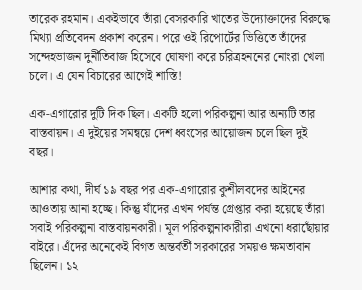তারেক রহমান। একইভাবে তাঁরা বেসরকারি খাতের উদ্যোক্তাদের বিরুদ্ধে মিথ্যা প্রতিবেদন প্রকাশ করেন। পরে ওই রিপোর্টের ভিত্তিতে তাঁদের সন্দেহভাজন দুর্নীতিবাজ হিসেবে ঘোষণা করে চরিত্রহননের নোংরা খেলা চলে। এ যেন বিচারের আগেই শাস্তি!

এক-এগারোর দুটি দিক ছিল। একটি হলো পরিকল্পনা আর অন্যটি তার বাস্তবায়ন। এ দুইয়ের সমন্বয়ে দেশ ধ্বংসের আয়োজন চলে ছিল দুই বছর।

আশার কথা, দীর্ঘ ১৯ বছর পর এক-এগারোর কুশীলবদের আইনের আওতায় আনা হচ্ছে। কিন্তু যাঁদের এখন পর্যন্ত গ্রেপ্তার করা হয়েছে তাঁরা সবাই পরিকল্পনা বাস্তবায়নকারী। মূল পরিকল্পনাকারীরা এখনো ধরাছোঁয়ার বাইরে। এঁদের অনেকেই বিগত অন্তর্বর্তী সরকারের সময়ও ক্ষমতাবান ছিলেন। ১২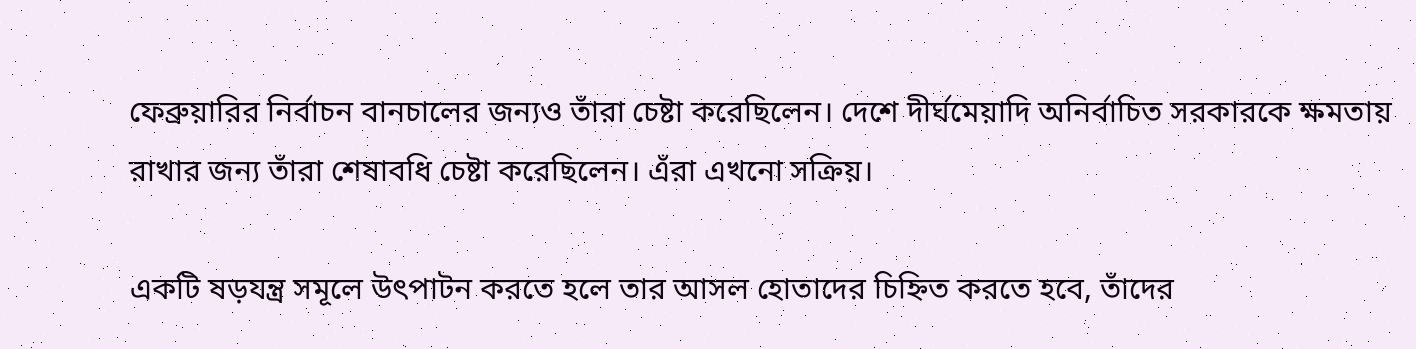ফেব্রুয়ারির নির্বাচন বানচালের জন্যও তাঁরা চেষ্টা করেছিলেন। দেশে দীর্ঘমেয়াদি অনির্বাচিত সরকারকে ক্ষমতায় রাখার জন্য তাঁরা শেষাবধি চেষ্টা করেছিলেন। এঁরা এখনো সক্রিয়।

একটি ষড়যন্ত্র সমূলে উৎপাটন করতে হলে তার আসল হোতাদের চিহ্নিত করতে হবে, তাঁদের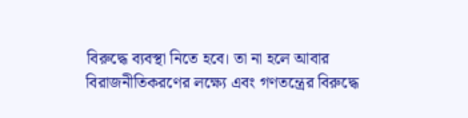বিরুদ্ধে ব্যবস্থা নিতে হবে। তা না হলে আবার বিরাজনীতিকরণের লক্ষ্যে এবং গণতন্ত্রের বিরুদ্ধে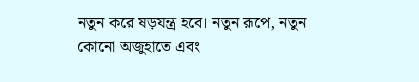নতুন করে ষড়যন্ত্র হবে। নতুন রূপে, নতুন কোনো অজুহাতে এবং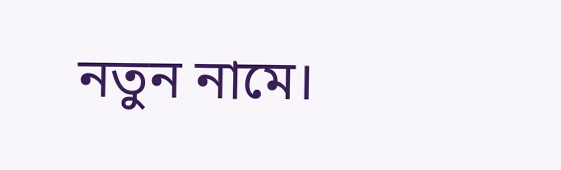নতুন নামে।